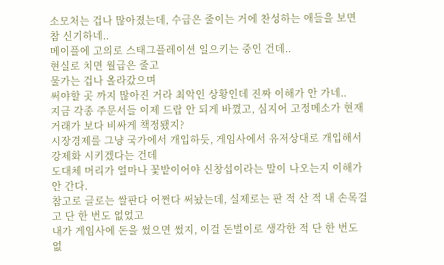소모처는 겁나 많아졌는데, 수급은 줄이는 거에 찬성하는 애들을 보면 참 신기하네..
메이플에 고의로 스태그플레이션 일으키는 중인 건데..
현실로 치면 월급은 줄고
물가는 겁나 올라갔으며
써야할 곳 까지 많아진 거라 최악인 상황인데 진짜 이해가 안 가네..
지금 각종 주문서들 이제 드랍 안 되게 바꼈고, 심지어 고정메소가 현재 거래가 보다 비싸게 책정됐지?
시장경제를 그냥 국가에서 개입하듯, 게임사에서 유저상대로 개입해서 강제화 시키겠다는 건데
도대체 머리가 얼마나 꽃밭이어야 신창섭이라는 말이 나오는지 이해가 안 간다.
참고로 글로는 쌀판다 어쩐다 써놨는데, 실제로는 판 적 산 적 내 손목걸고 단 한 번도 없었고
내가 게임사에 돈을 썼으면 썼지, 이걸 돈벌이로 생각한 적 단 한 번도 없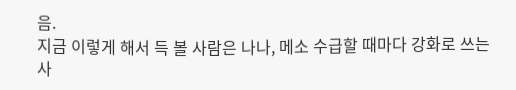음.
지금 이렇게 해서 득 볼 사람은 나나, 메소 수급할 때마다 강화로 쓰는 사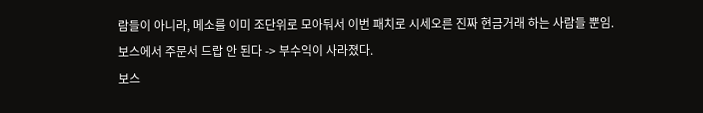람들이 아니라, 메소를 이미 조단위로 모아둬서 이번 패치로 시세오른 진짜 현금거래 하는 사람들 뿐임.
보스에서 주문서 드랍 안 된다 -> 부수익이 사라졌다.
보스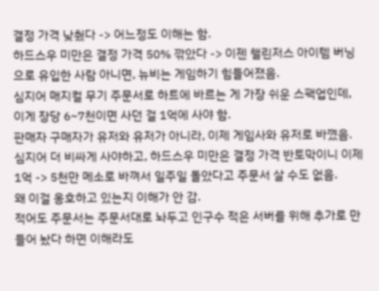결정 가격 낮췄다 -> 어느정도 이해는 함.
하드스우 미만은 결정 가격 50% 깎았다 -> 이젠 챌린저스 아이템 버닝으로 유입한 사람 아니면, 뉴비는 게임하기 힘들어졌음.
심지어 매지컬 무기 주문서로 하트에 바르는 게 가장 쉬운 스팩업인데, 이게 장당 6~7천이면 사던 걸 1억에 사야 함.
판매자 구매자가 유저와 유저가 아니라, 이제 게임사와 유저로 바꼈음.
심지어 더 비싸게 사야하고, 하드스우 미만은 결정 가격 반토막이니 이제 1억 -> 5천만 메소로 바껴서 일주일 돌았다고 주문서 살 수도 없음.
왜 이걸 옹호하고 있는지 이해가 안 감.
적어도 주문서는 주문서대로 놔두고 인구수 적은 서버를 위해 추가로 만들어 놨다 하면 이해라도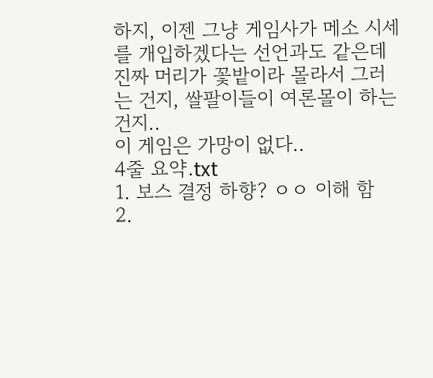하지, 이젠 그냥 게임사가 메소 시세를 개입하겠다는 선언과도 같은데
진짜 머리가 꽃밭이라 몰라서 그러는 건지, 쌀팔이들이 여론몰이 하는 건지..
이 게임은 가망이 없다..
4줄 요약.txt
1. 보스 결정 하향? ㅇㅇ 이해 함
2.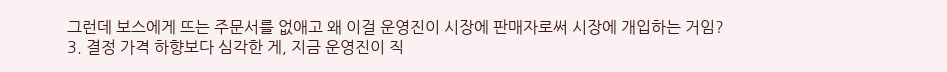그런데 보스에게 뜨는 주문서를 없애고 왜 이걸 운영진이 시장에 판매자로써 시장에 개입하는 거임?
3. 결정 가격 하향보다 심각한 게, 지금 운영진이 직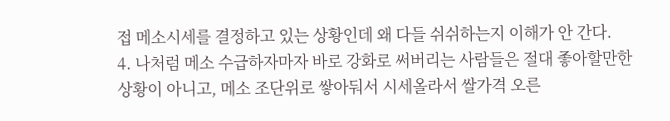접 메소시세를 결정하고 있는 상황인데 왜 다들 쉬쉬하는지 이해가 안 간다.
4. 나처럼 메소 수급하자마자 바로 강화로 써버리는 사람들은 절대 좋아할만한 상황이 아니고, 메소 조단위로 쌓아둬서 시세올라서 쌀가격 오른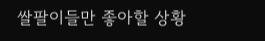쌀팔이들만 좋아할 상황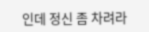인데 정신 좀 차려라